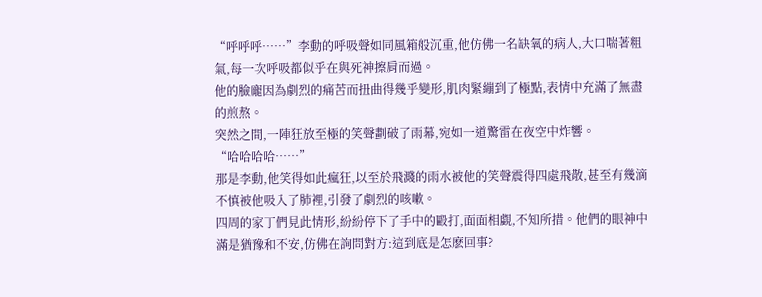“呼呼呼……”李動的呼吸聲如同風箱般沉重,他仿佛一名缺氧的病人,大口喘著粗氣,每一次呼吸都似乎在與死神擦肩而過。
他的臉龐因為劇烈的痛苦而扭曲得幾乎變形,肌肉緊繃到了極點,表情中充滿了無盡的煎熬。
突然之間,一陣狂放至極的笑聲劃破了雨幕,宛如一道驚雷在夜空中炸響。
“哈哈哈哈……”
那是李動,他笑得如此瘋狂,以至於飛濺的雨水被他的笑聲震得四處飛散,甚至有幾滴不慎被他吸入了肺裡,引發了劇烈的咳嗽。
四周的家丁們見此情形,紛紛停下了手中的毆打,面面相覷,不知所措。他們的眼神中滿是猶豫和不安,仿佛在詢問對方:這到底是怎麽回事?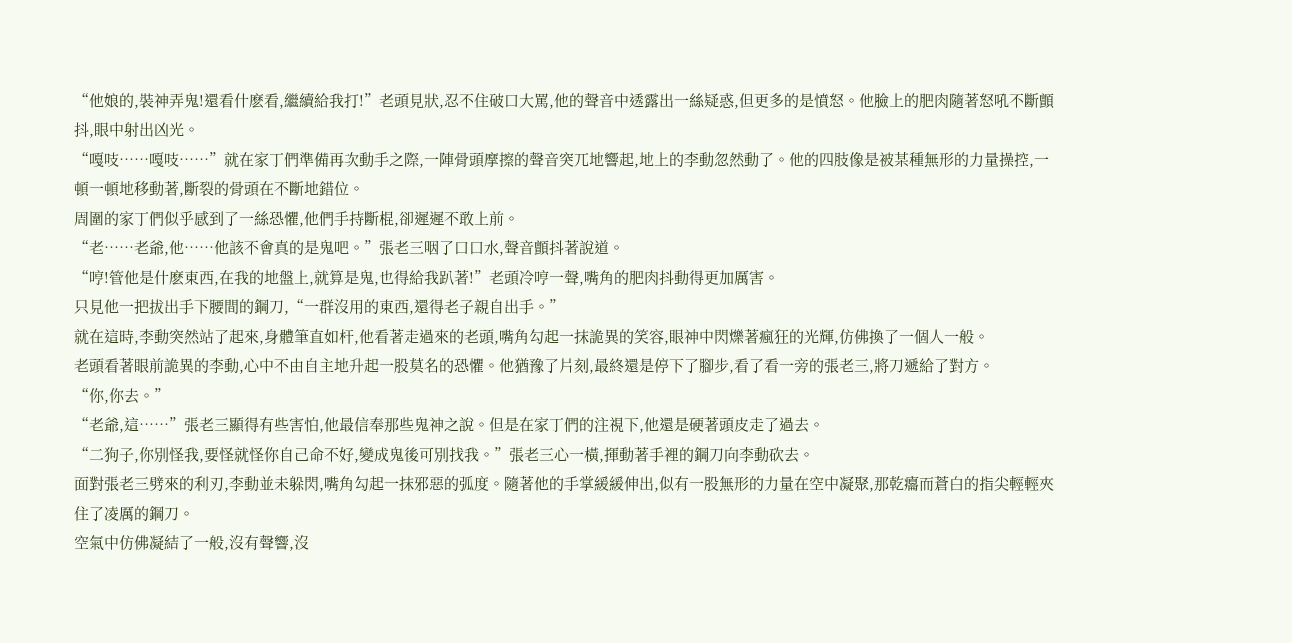“他娘的,裝神弄鬼!還看什麽看,繼續給我打!”老頭見狀,忍不住破口大罵,他的聲音中透露出一絲疑惑,但更多的是憤怒。他臉上的肥肉隨著怒吼不斷顫抖,眼中射出凶光。
“嘎吱……嘎吱……”就在家丁們準備再次動手之際,一陣骨頭摩擦的聲音突兀地響起,地上的李動忽然動了。他的四肢像是被某種無形的力量操控,一頓一頓地移動著,斷裂的骨頭在不斷地錯位。
周圍的家丁們似乎感到了一絲恐懼,他們手持斷棍,卻遲遲不敢上前。
“老……老爺,他……他該不會真的是鬼吧。”張老三咽了口口水,聲音顫抖著說道。
“哼!管他是什麽東西,在我的地盤上,就算是鬼,也得給我趴著!”老頭冷哼一聲,嘴角的肥肉抖動得更加厲害。
只見他一把拔出手下腰間的鋼刀,“一群沒用的東西,還得老子親自出手。”
就在這時,李動突然站了起來,身體筆直如杆,他看著走過來的老頭,嘴角勾起一抹詭異的笑容,眼神中閃爍著瘋狂的光輝,仿佛換了一個人一般。
老頭看著眼前詭異的李動,心中不由自主地升起一股莫名的恐懼。他猶豫了片刻,最終還是停下了腳步,看了看一旁的張老三,將刀遞給了對方。
“你,你去。”
“老爺,這……”張老三顯得有些害怕,他最信奉那些鬼神之說。但是在家丁們的注視下,他還是硬著頭皮走了過去。
“二狗子,你別怪我,要怪就怪你自己命不好,變成鬼後可別找我。”張老三心一橫,揮動著手裡的鋼刀向李動砍去。
面對張老三劈來的利刃,李動並未躲閃,嘴角勾起一抹邪惡的弧度。隨著他的手掌緩緩伸出,似有一股無形的力量在空中凝聚,那乾癟而蒼白的指尖輕輕夾住了凌厲的鋼刀。
空氣中仿佛凝結了一般,沒有聲響,沒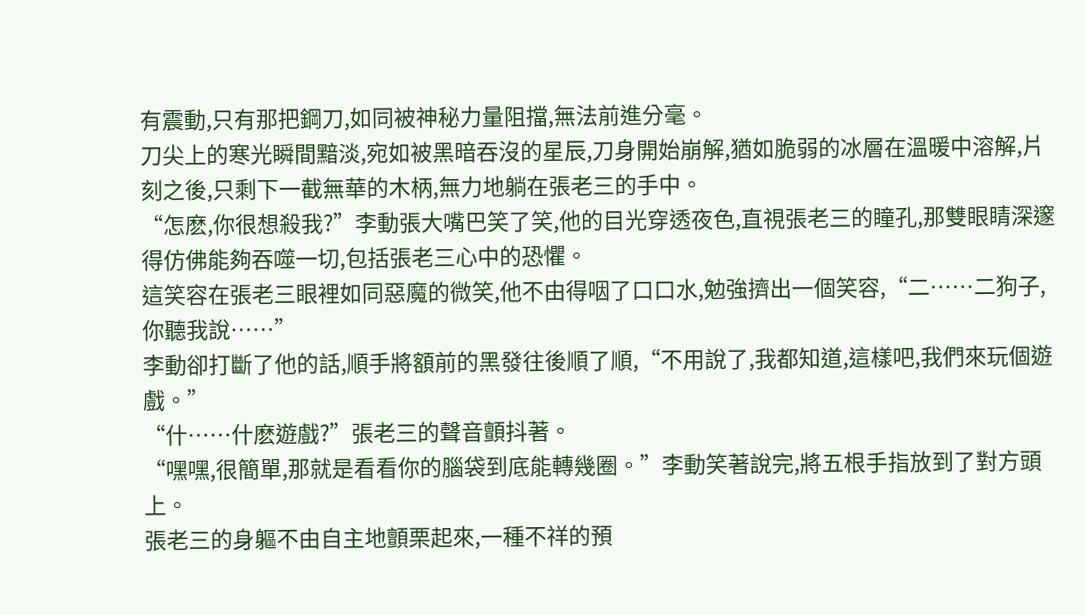有震動,只有那把鋼刀,如同被神秘力量阻擋,無法前進分毫。
刀尖上的寒光瞬間黯淡,宛如被黑暗吞沒的星辰,刀身開始崩解,猶如脆弱的冰層在溫暖中溶解,片刻之後,只剩下一截無華的木柄,無力地躺在張老三的手中。
“怎麽,你很想殺我?”李動張大嘴巴笑了笑,他的目光穿透夜色,直視張老三的瞳孔,那雙眼睛深邃得仿佛能夠吞噬一切,包括張老三心中的恐懼。
這笑容在張老三眼裡如同惡魔的微笑,他不由得咽了口口水,勉強擠出一個笑容,“二……二狗子,你聽我說……”
李動卻打斷了他的話,順手將額前的黑發往後順了順,“不用說了,我都知道,這樣吧,我們來玩個遊戲。”
“什……什麽遊戲?”張老三的聲音顫抖著。
“嘿嘿,很簡單,那就是看看你的腦袋到底能轉幾圈。”李動笑著說完,將五根手指放到了對方頭上。
張老三的身軀不由自主地顫栗起來,一種不祥的預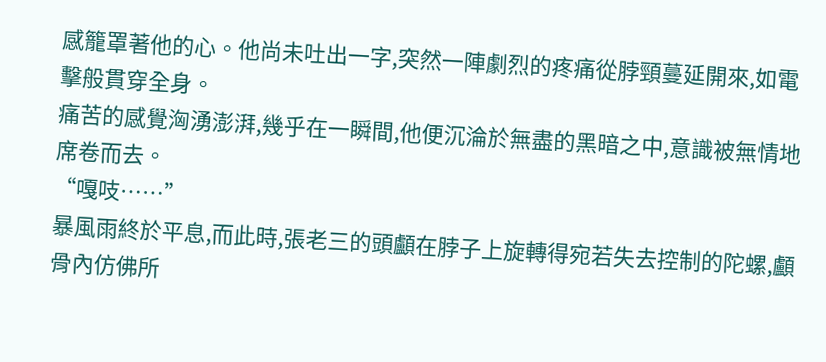感籠罩著他的心。他尚未吐出一字,突然一陣劇烈的疼痛從脖頸蔓延開來,如電擊般貫穿全身。
痛苦的感覺洶湧澎湃,幾乎在一瞬間,他便沉淪於無盡的黑暗之中,意識被無情地席卷而去。
“嘎吱……”
暴風雨終於平息,而此時,張老三的頭顱在脖子上旋轉得宛若失去控制的陀螺,顱骨內仿佛所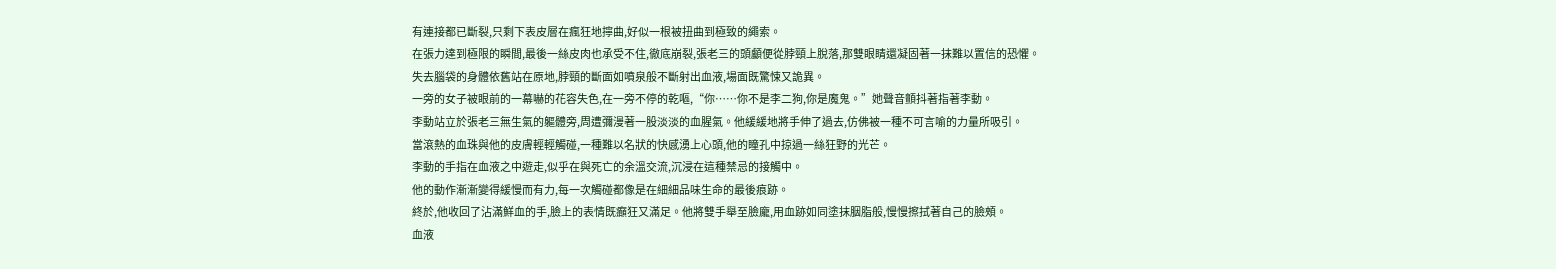有連接都已斷裂,只剩下表皮層在瘋狂地擰曲,好似一根被扭曲到極致的繩索。
在張力達到極限的瞬間,最後一絲皮肉也承受不住,徹底崩裂,張老三的頭顱便從脖頸上脫落,那雙眼睛還凝固著一抹難以置信的恐懼。
失去腦袋的身體依舊站在原地,脖頸的斷面如噴泉般不斷射出血液,場面既驚悚又詭異。
一旁的女子被眼前的一幕嚇的花容失色,在一旁不停的乾嘔,“你……你不是李二狗,你是魔鬼。”她聲音顫抖著指著李動。
李動站立於張老三無生氣的軀體旁,周遭彌漫著一股淡淡的血腥氣。他緩緩地將手伸了過去,仿佛被一種不可言喻的力量所吸引。
當滾熱的血珠與他的皮膚輕輕觸碰,一種難以名狀的快感湧上心頭,他的瞳孔中掠過一絲狂野的光芒。
李動的手指在血液之中遊走,似乎在與死亡的余溫交流,沉浸在這種禁忌的接觸中。
他的動作漸漸變得緩慢而有力,每一次觸碰都像是在細細品味生命的最後痕跡。
終於,他收回了沾滿鮮血的手,臉上的表情既癲狂又滿足。他將雙手舉至臉龐,用血跡如同塗抹胭脂般,慢慢擦拭著自己的臉頰。
血液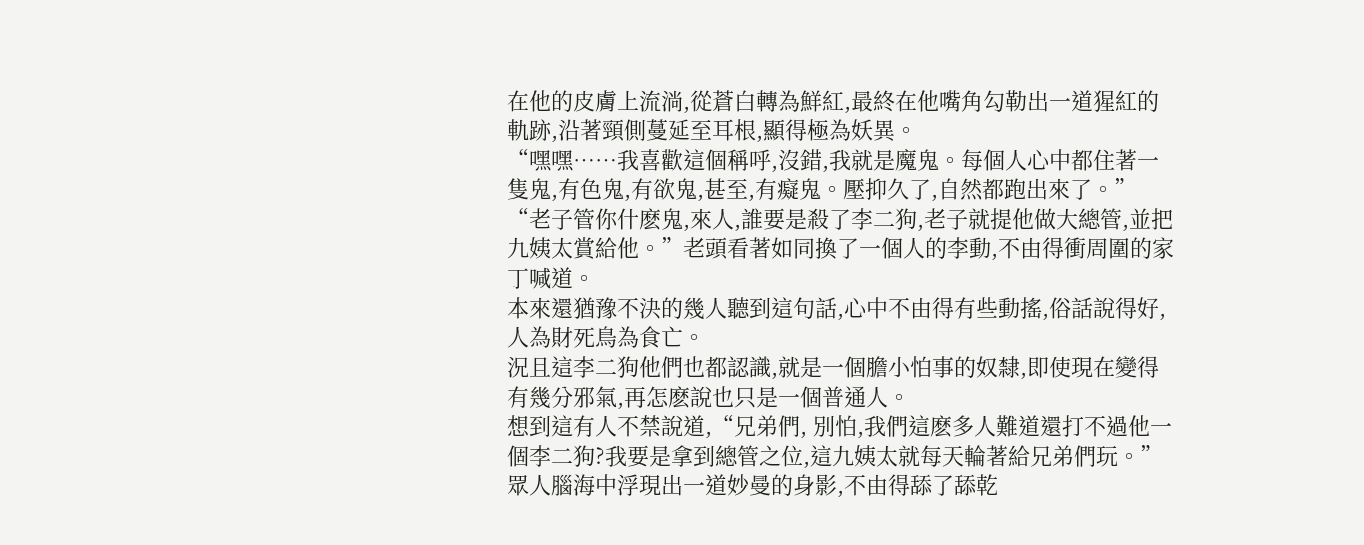在他的皮膚上流淌,從蒼白轉為鮮紅,最終在他嘴角勾勒出一道猩紅的軌跡,沿著頸側蔓延至耳根,顯得極為妖異。
“嘿嘿……我喜歡這個稱呼,沒錯,我就是魔鬼。每個人心中都住著一隻鬼,有色鬼,有欲鬼,甚至,有癡鬼。壓抑久了,自然都跑出來了。”
“老子管你什麽鬼,來人,誰要是殺了李二狗,老子就提他做大總管,並把九姨太賞給他。”老頭看著如同換了一個人的李動,不由得衝周圍的家丁喊道。
本來還猶豫不決的幾人聽到這句話,心中不由得有些動搖,俗話說得好,人為財死鳥為食亡。
況且這李二狗他們也都認識,就是一個膽小怕事的奴隸,即使現在變得有幾分邪氣,再怎麽說也只是一個普通人。
想到這有人不禁說道,“兄弟們, 別怕,我們這麽多人難道還打不過他一個李二狗?我要是拿到總管之位,這九姨太就每天輪著給兄弟們玩。”
眾人腦海中浮現出一道妙曼的身影,不由得舔了舔乾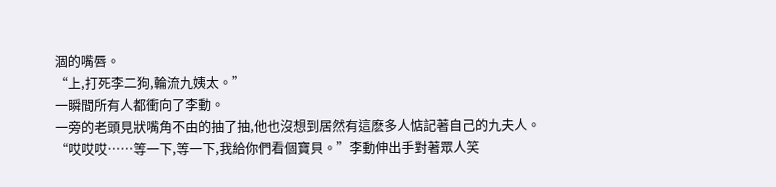涸的嘴唇。
“上,打死李二狗,輪流九姨太。”
一瞬間所有人都衝向了李動。
一旁的老頭見狀嘴角不由的抽了抽,他也沒想到居然有這麽多人惦記著自己的九夫人。
“哎哎哎……等一下,等一下,我給你們看個寶貝。”李動伸出手對著眾人笑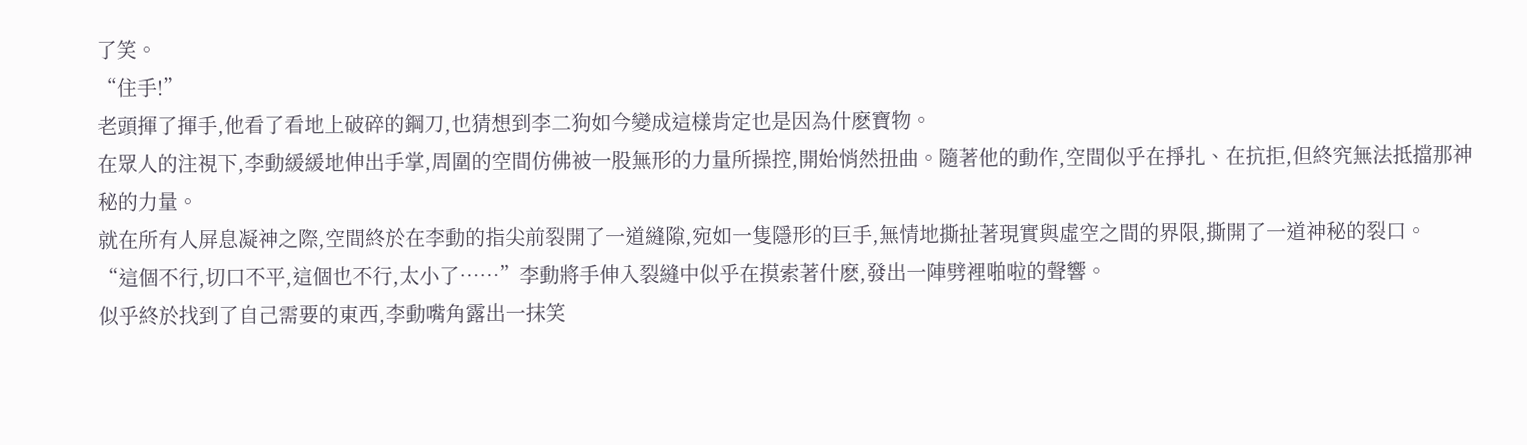了笑。
“住手!”
老頭揮了揮手,他看了看地上破碎的鋼刀,也猜想到李二狗如今變成這樣肯定也是因為什麽寶物。
在眾人的注視下,李動緩緩地伸出手掌,周圍的空間仿佛被一股無形的力量所操控,開始悄然扭曲。隨著他的動作,空間似乎在掙扎、在抗拒,但終究無法抵擋那神秘的力量。
就在所有人屏息凝神之際,空間終於在李動的指尖前裂開了一道縫隙,宛如一隻隱形的巨手,無情地撕扯著現實與虛空之間的界限,撕開了一道神秘的裂口。
“這個不行,切口不平,這個也不行,太小了……”李動將手伸入裂縫中似乎在摸索著什麽,發出一陣劈裡啪啦的聲響。
似乎終於找到了自己需要的東西,李動嘴角露出一抹笑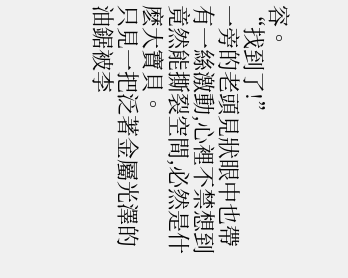容。
“找到了!”
一旁的老頭見狀眼中也帶有一絲激動,心裡不禁想到竟然能撕裂空間,必然是什麽大寶貝。
只見一把泛著金屬光澤的油鋸被李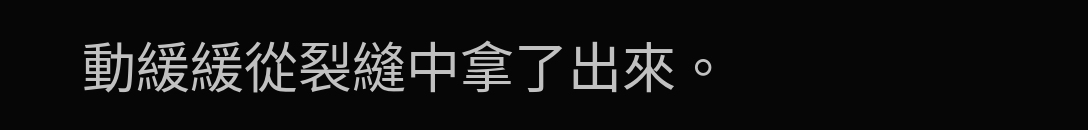動緩緩從裂縫中拿了出來。